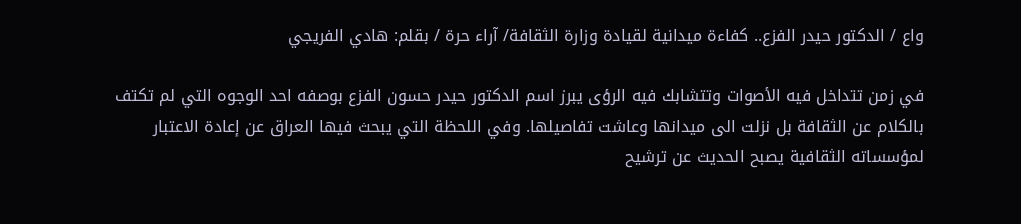واع / الدكتور حيدر الفزع.. كفاءة ميدانية لقيادة وزارة الثقافة/ آراء حرة / بقلم: هادي الفريجي

في زمن تتداخل فيه الأصوات وتتشابك فيه الرؤى يبرز اسم الدكتور حيدر حسون الفزع بوصفه احد الوجوه التي لم تكتف بالكلام عن الثقافة بل نزلت الى ميدانها وعاشت تفاصيلها. وفي اللحظة التي يبحث فيها العراق عن إعادة الاعتبار لمؤسساته الثقافية يصبح الحديث عن ترشيح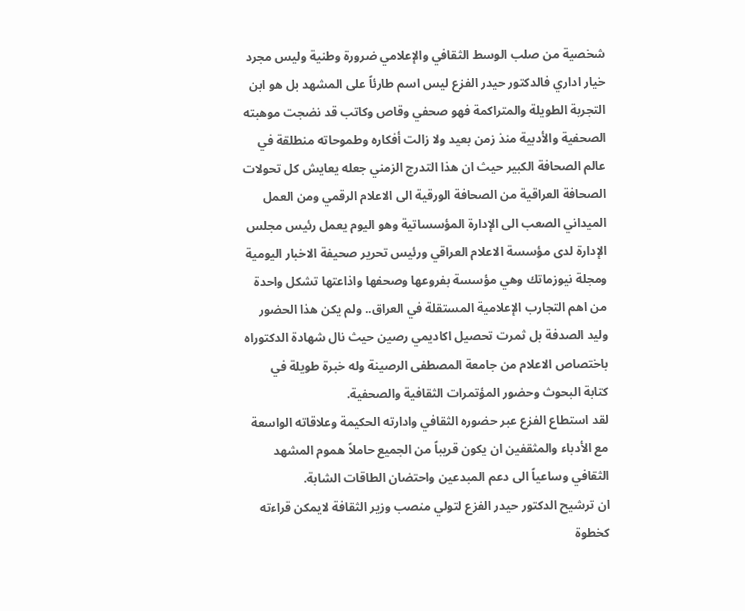شخصية من صلب الوسط الثقافي والإعلامي ضرورة وطنية وليس مجرد خيار اداري فالدكتور حيدر الفزع ليس اسم طارئاً على المشهد بل هو ابن التجربة الطويلة والمتراكمة فهو صحفي وقاص وكاتب قد نضجت موهبته الصحفية والأدبية منذ زمن بعيد ولا زالت أفكاره وطموحاته منطلقة في عالم الصحافة الكبير حيث ان هذا التدرج الزمني جعله يعايش كل تحولات الصحافة العراقية من الصحافة الورقية الى الاعلام الرقمي ومن العمل الميداني الصعب الى الإدارة المؤسساتية وهو اليوم يعمل رئيس مجلس الإدارة لدى مؤسسة الاعلام العراقي ورئيس تحرير صحيفة الاخبار اليومية ومجلة نيوزماتك وهي مؤسسة بفروعها وصحفها واذاعتها تشكل واحدة من اهم التجارب الإعلامية المستقلة في العراق.. ولم يكن هذا الحضور وليد الصدفة بل ثمرت تحصيل اكاديمي رصين حيث نال شهادة الدكتوراه باختصاص الاعلام من جامعة المصطفى الرصينة وله خبرة طويلة في كتابة البحوث وحضور المؤتمرات الثقافية والصحفية.
لقد استطاع الفزع عبر حضوره الثقافي وادارته الحكيمة وعلاقاته الواسعة مع الأدباء والمثقفين ان يكون قريباً من الجميع حاملاً هموم المشهد الثقافي وساعياً الى دعم المبدعين واحتضان الطاقات الشابة.
ان ترشيح الدكتور حيدر الفزع لتولي منصب وزير الثقافة لايمكن قراءته كخطوة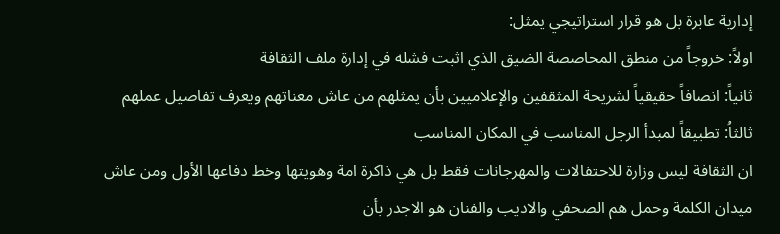إدارية عابرة بل هو قرار استراتيجي يمثل:
اولاً: خروجاً من منطق المحاصصة الضيق الذي اثبت فشله في إدارة ملف الثقافة
ثانياً: انصافاً حقيقياً لشريحة المثقفين والإعلاميين بأن يمثلهم من عاش معناتهم ويعرف تفاصيل عملهم
ثالثاُ: تطبيقاً لمبدأ الرجل المناسب في المكان المناسب
ان الثقافة ليس وزارة للاحتفالات والمهرجانات فقط بل هي ذاكرة امة وهويتها وخط دفاعها الأول ومن عاش ميدان الكلمة وحمل هم الصحفي والاديب والفنان هو الاجدر بأن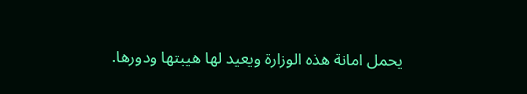يحمل امانة هذه الوزارة ويعيد لها هيبتها ودورها.